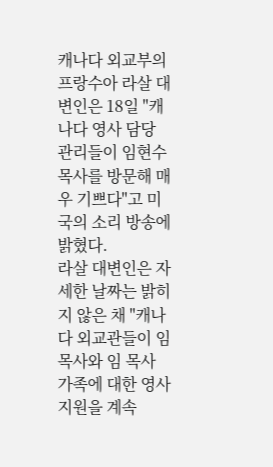캐나다 외교부의 프랑수아 라살 대변인은 18일 "캐나다 영사 담당 관리들이 임현수 목사를 방문해 매우 기쁘다"고 미국의 소리 방송에 밝혔다.
라살 대변인은 자세한 날짜는 밝히지 않은 채 "캐나다 외교관들이 임 목사와 임 목사 가족에 대한 영사 지원을 계속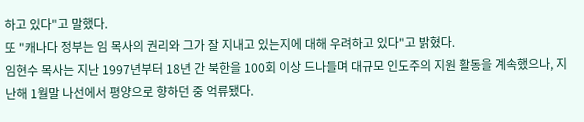하고 있다"고 말했다.
또 "캐나다 정부는 임 목사의 권리와 그가 잘 지내고 있는지에 대해 우려하고 있다"고 밝혔다.
임현수 목사는 지난 1997년부터 18년 간 북한을 100회 이상 드나들며 대규모 인도주의 지원 활동을 계속했으나, 지난해 1월말 나선에서 평양으로 향하던 중 억류됐다.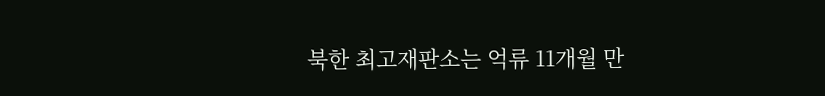북한 최고재판소는 억류 11개월 만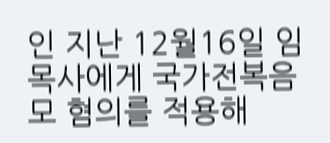인 지난 12월16일 임 목사에게 국가전복음모 혐의를 적용해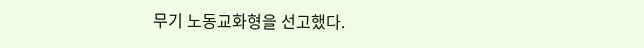무기 노동교화형을 선고했다.